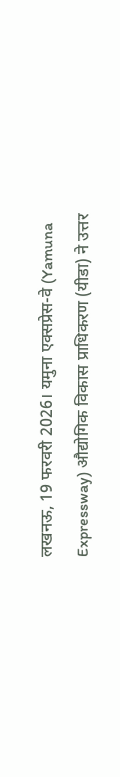लखनऊ, 19 फरवरी 2026। यमुना एक्सप्रेस-वे (Yamuna Expressway) औद्योगिक विकास प्राधिकरण (यीडा) ने उत्तर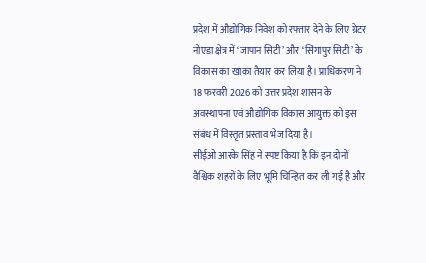प्रदेश में औद्योगिक निवेश को रफ्तार देने के लिए ग्रेटर नोएडा क्षेत्र में ‘जापान सिटी’ और ‘सिंगापुर सिटी’ के विकास का खाका तैयार कर लिया है। प्राधिकरण ने 18 फरवरी 2026 को उत्तर प्रदेश शासन के अवस्थापना एवं औद्योगिक विकास आयुक्त को इस संबंध में विस्तृत प्रस्ताव भेज दिया है।
सीईओ आरके सिंह ने स्पष्ट किया है कि इन दोनों वैश्विक शहरों के लिए भूमि चिन्हित कर ली गई है और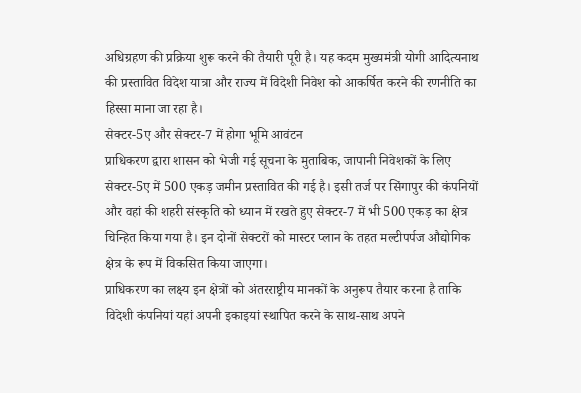अधिग्रहण की प्रक्रिया शुरू करने की तैयारी पूरी है। यह कदम मुख्यमंत्री योगी आदित्यनाथ की प्रस्तावित विदेश यात्रा और राज्य में विदेशी निवेश को आकर्षित करने की रणनीति का हिस्सा माना जा रहा है।
सेक्टर-5ए और सेक्टर-7 में होगा भूमि आवंटन
प्राधिकरण द्वारा शासन को भेजी गई सूचना के मुताबिक, जापानी निवेशकों के लिए सेक्टर-5ए में 500 एकड़ जमीन प्रस्तावित की गई है। इसी तर्ज पर सिंगापुर की कंपनियों और वहां की शहरी संस्कृति को ध्यान में रखते हुए सेक्टर-7 में भी 500 एकड़ का क्षेत्र चिन्हित किया गया है। इन दोनों सेक्टरों को मास्टर प्लान के तहत मल्टीपर्पज औद्योगिक क्षेत्र के रूप में विकसित किया जाएगा।
प्राधिकरण का लक्ष्य इन क्षेत्रों को अंतरराष्ट्रीय मानकों के अनुरूप तैयार करना है ताकि विदेशी कंपनियां यहां अपनी इकाइयां स्थापित करने के साथ-साथ अपने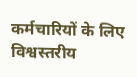कर्मचारियों के लिए विश्वस्तरीय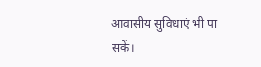आवासीय सुविधाएं भी पा सकें।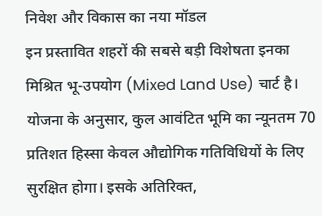निवेश और विकास का नया मॉडल
इन प्रस्तावित शहरों की सबसे बड़ी विशेषता इनका मिश्रित भू-उपयोग (Mixed Land Use) चार्ट है। योजना के अनुसार, कुल आवंटित भूमि का न्यूनतम 70 प्रतिशत हिस्सा केवल औद्योगिक गतिविधियों के लिए सुरक्षित होगा। इसके अतिरिक्त,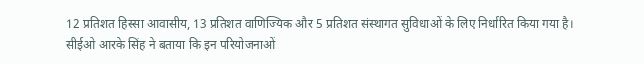12 प्रतिशत हिस्सा आवासीय, 13 प्रतिशत वाणिज्यिक और 5 प्रतिशत संस्थागत सुविधाओं के लिए निर्धारित किया गया है।
सीईओ आरके सिंह ने बताया कि इन परियोजनाओं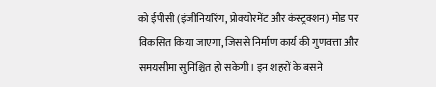को ईपीसी (इंजीनियरिंग, प्रोक्योरमेंट और कंस्ट्रक्शन) मोड पर विकसित किया जाएगा, जिससे निर्माण कार्य की गुणवत्ता और समयसीमा सुनिश्चित हो सकेगी। इन शहरों के बसने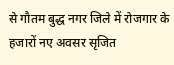से गौतम बुद्ध नगर जिले में रोजगार के हजारों नए अवसर सृजित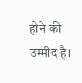होने की उम्मीद है।